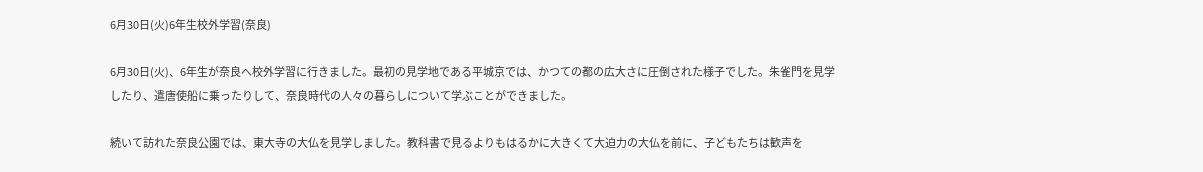6月30日(火)6年生校外学習(奈良)

6月30日(火)、6年生が奈良へ校外学習に行きました。最初の見学地である平城京では、かつての都の広大さに圧倒された様子でした。朱雀門を見学したり、遣唐使船に乗ったりして、奈良時代の人々の暮らしについて学ぶことができました。

続いて訪れた奈良公園では、東大寺の大仏を見学しました。教科書で見るよりもはるかに大きくて大迫力の大仏を前に、子どもたちは歓声を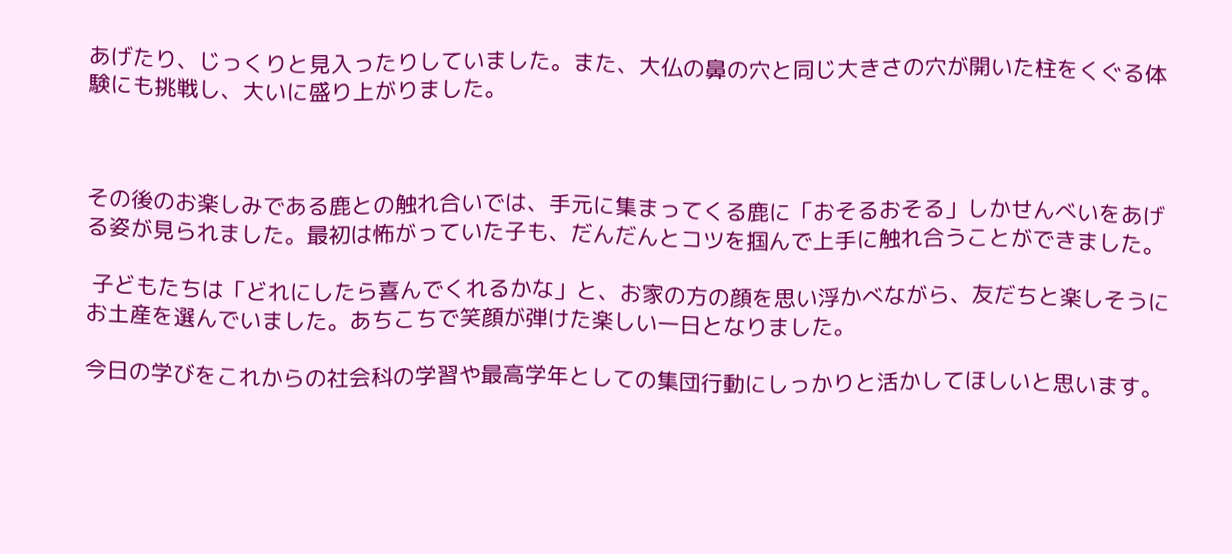あげたり、じっくりと見入ったりしていました。また、大仏の鼻の穴と同じ大きさの穴が開いた柱をくぐる体験にも挑戦し、大いに盛り上がりました。



その後のお楽しみである鹿との触れ合いでは、手元に集まってくる鹿に「おそるおそる」しかせんべいをあげる姿が見られました。最初は怖がっていた子も、だんだんとコツを掴んで上手に触れ合うことができました。

 子どもたちは「どれにしたら喜んでくれるかな」と、お家の方の顔を思い浮かべながら、友だちと楽しそうにお土産を選んでいました。あちこちで笑顔が弾けた楽しい一日となりました。

今日の学びをこれからの社会科の学習や最高学年としての集団行動にしっかりと活かしてほしいと思います。